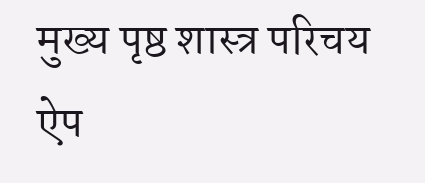मुख्य पृष्ठ शास्त्र परिचय ऐप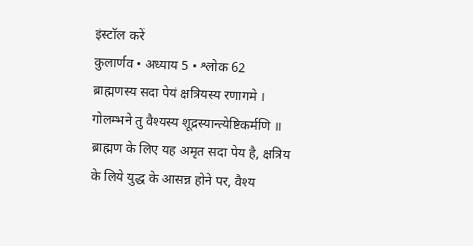इंस्टॉल करें
कुलार्णव • अध्याय 5 • श्लोक 62
ब्राह्मणस्य सदा पेयं क्षत्रियस्य रणागमे । गोलम्भने तु वैश्यस्य शूद्रस्यान्त्येष्टिकर्मणि ॥
ब्राह्मण के लिए यह अमृत सदा पेय है, क्षत्रिय के लिये युद्ध के आसन्न होने पर, वैश्य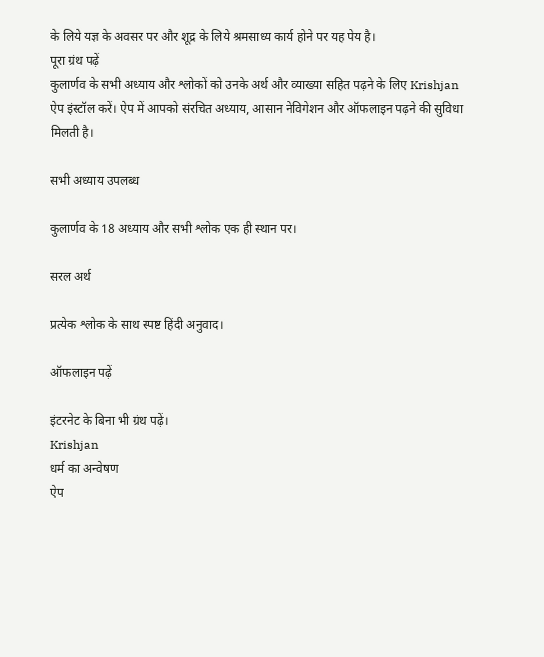के लिये यज्ञ के अवसर पर और शूद्र के लिये श्रमसाध्य कार्य होने पर यह पेय है।
पूरा ग्रंथ पढ़ें
कुलार्णव के सभी अध्याय और श्लोकों को उनके अर्थ और व्याख्या सहित पढ़ने के लिए Krishjan ऐप इंस्टॉल करें। ऐप में आपको संरचित अध्याय, आसान नेविगेशन और ऑफलाइन पढ़ने की सुविधा मिलती है।

सभी अध्याय उपलब्ध

कुलार्णव के 18 अध्याय और सभी श्लोक एक ही स्थान पर।

सरल अर्थ

प्रत्येक श्लोक के साथ स्पष्ट हिंदी अनुवाद।

ऑफलाइन पढ़ें

इंटरनेट के बिना भी ग्रंथ पढ़ें।
Krishjan
धर्म का अन्वेषण
ऐप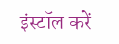इंस्टॉल करें